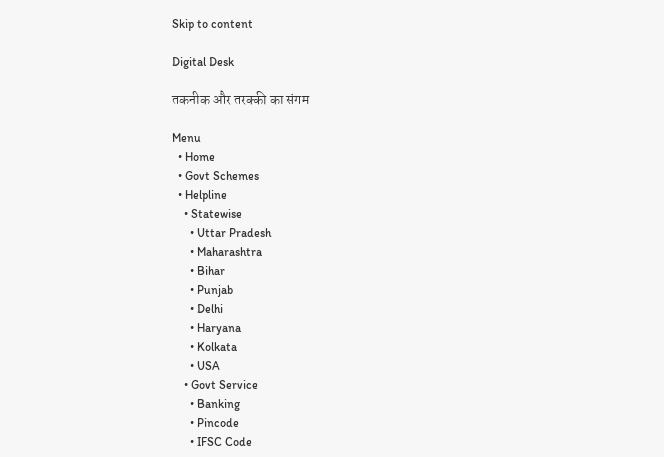Skip to content

Digital Desk

तकनीक और तरक्की का संगम

Menu
  • Home
  • Govt Schemes
  • Helpline
    • Statewise
      • Uttar Pradesh
      • Maharashtra
      • Bihar
      • Punjab
      • Delhi
      • Haryana
      • Kolkata
      • USA
    • Govt Service
      • Banking
      • Pincode
      • IFSC Code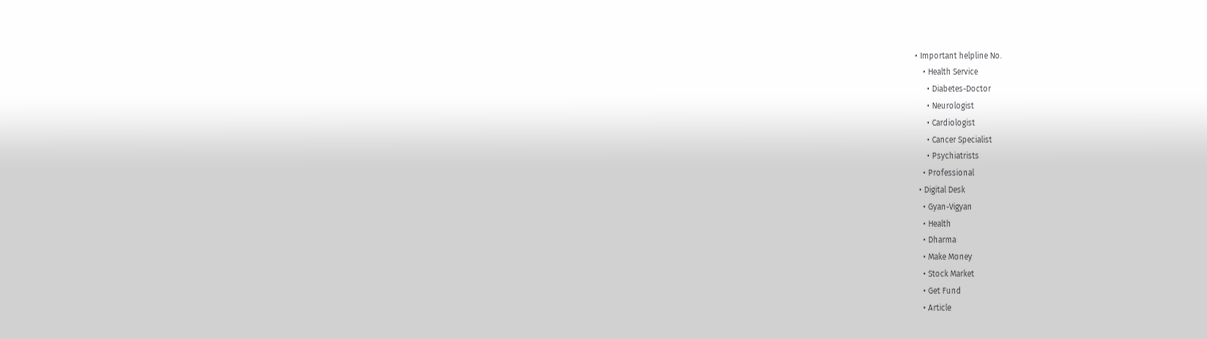• Important helpline No.
    • Health Service
      • Diabetes-Doctor
      • Neurologist
      • Cardiologist
      • Cancer Specialist
      • Psychiatrists
    • Professional
  • Digital Desk
    • Gyan-Vigyan
    • Health
    • Dharma
    • Make Money
    • Stock Market
    • Get Fund
    • Article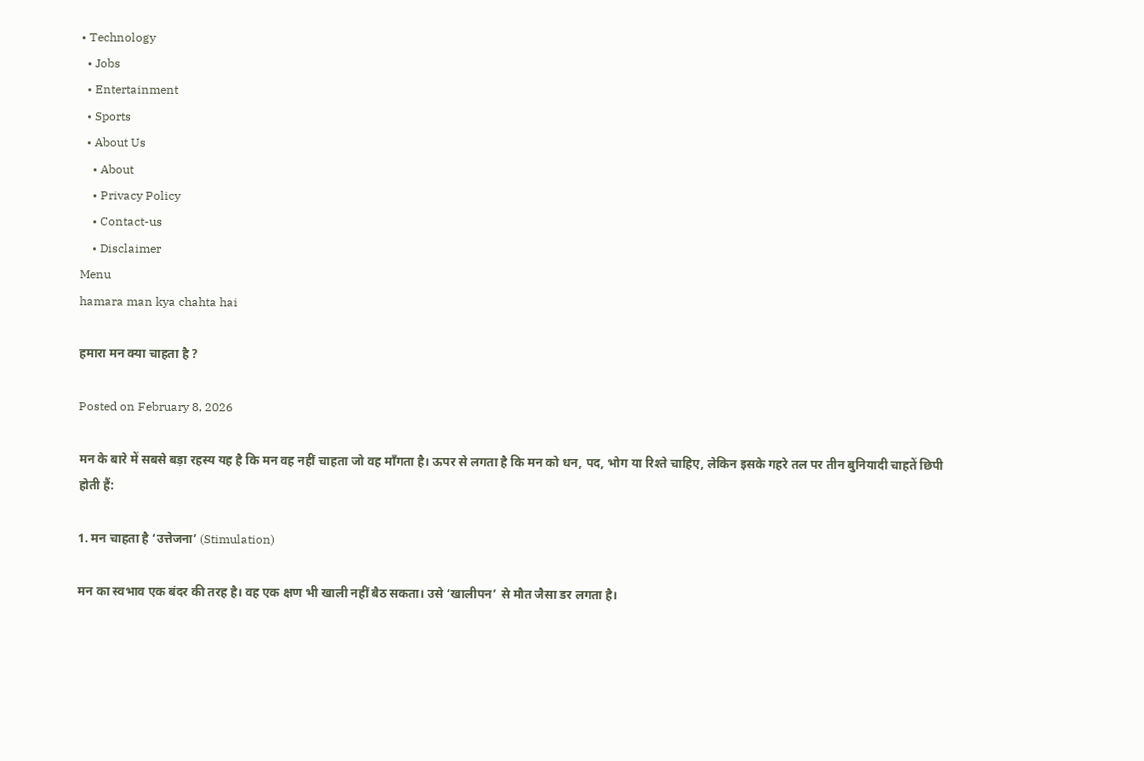• Technology
  • Jobs
  • Entertainment
  • Sports
  • About Us
    • About
    • Privacy Policy
    • Contact-us
    • Disclaimer
Menu
hamara man kya chahta hai

हमारा मन क्या चाहता है ?

Posted on February 8, 2026

मन के बारे में सबसे बड़ा रहस्य यह है कि मन वह नहीं चाहता जो वह माँगता है। ऊपर से लगता है कि मन को धन, पद, भोग या रिश्ते चाहिए, लेकिन इसके गहरे तल पर तीन बुनियादी चाहतें छिपी होती हैं:

1. मन चाहता है ‘उत्तेजना’ (Stimulation)

मन का स्वभाव एक बंदर की तरह है। वह एक क्षण भी खाली नहीं बैठ सकता। उसे ‘खालीपन’ से मौत जैसा डर लगता है।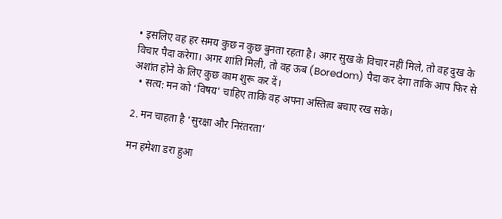• इसलिए वह हर समय कुछ न कुछ बुनता रहता है। अगर सुख के विचार नहीं मिले, तो वह दुख के विचार पैदा करेगा। अगर शांति मिली, तो वह ऊब (Boredom) पैदा कर देगा ताकि आप फिर से अशांत होने के लिए कुछ काम शुरू कर दें।
  • सत्य: मन को ‘विषय’ चाहिए ताकि वह अपना अस्तित्व बचाए रख सके।

2. मन चाहता है ‘सुरक्षा और निरंतरता’

मन हमेशा डरा हुआ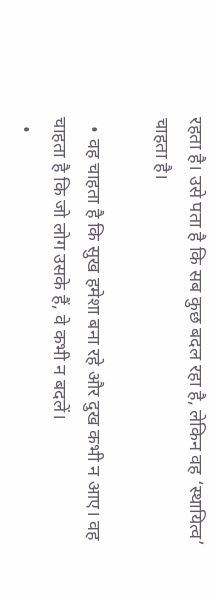रहता है। उसे पता है कि सब कुछ बदल रहा है, लेकिन वह ‘स्थायित्व’ चाहता है।

  • वह चाहता है कि सुख हमेशा बना रहे और दुख कभी न आए। वह चाहता है कि जो लोग उसके हैं, वे कभी न बदलें।
  •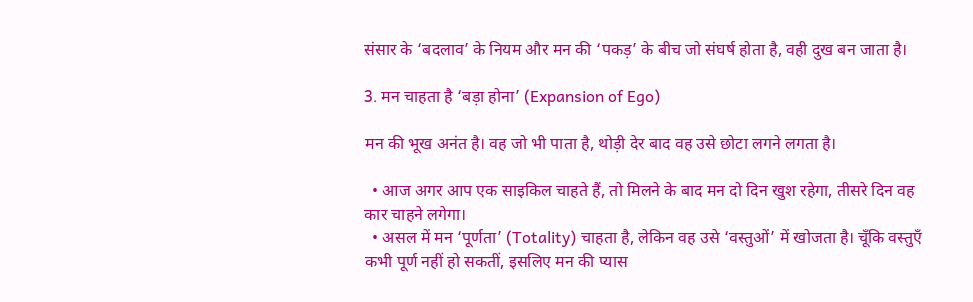संसार के ‘बदलाव’ के नियम और मन की ‘पकड़’ के बीच जो संघर्ष होता है, वही दुख बन जाता है।

3. मन चाहता है ‘बड़ा होना’ (Expansion of Ego)

मन की भूख अनंत है। वह जो भी पाता है, थोड़ी देर बाद वह उसे छोटा लगने लगता है।

  • आज अगर आप एक साइकिल चाहते हैं, तो मिलने के बाद मन दो दिन खुश रहेगा, तीसरे दिन वह कार चाहने लगेगा।
  • असल में मन ‘पूर्णता’ (Totality) चाहता है, लेकिन वह उसे ‘वस्तुओं’ में खोजता है। चूँकि वस्तुएँ कभी पूर्ण नहीं हो सकतीं, इसलिए मन की प्यास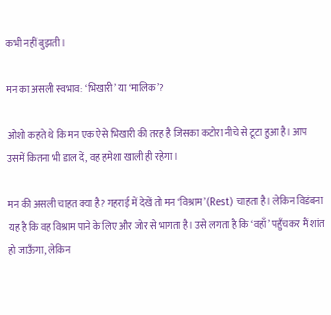कभी नहीं बुझती।

मन का असली स्वभाव: ‘भिखारी’ या ‘मालिक’?

ओशो कहते थे कि मन एक ऐसे भिखारी की तरह है जिसका कटोरा नीचे से टूटा हुआ है। आप उसमें कितना भी डाल दें, वह हमेशा खाली ही रहेगा।

मन की असली चाहत क्या है? गहराई में देखें तो मन ‘विश्राम’ (Rest) चाहता है। लेकिन विडंबना यह है कि वह विश्राम पाने के लिए और जोर से भागता है। उसे लगता है कि ‘वहाँ’ पहुँचकर मैं शांत हो जाऊँगा, लेकिन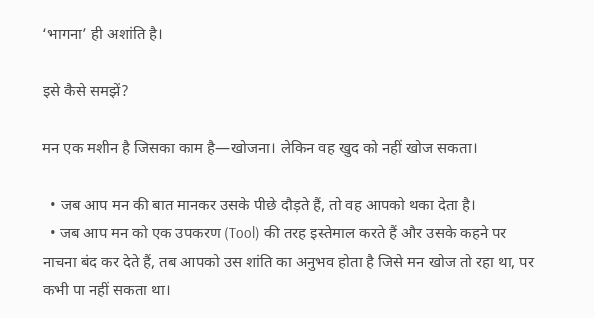‘भागना’ ही अशांति है।

इसे कैसे समझें?

मन एक मशीन है जिसका काम है—खोजना। लेकिन वह खुद को नहीं खोज सकता।

  • जब आप मन की बात मानकर उसके पीछे दौड़ते हैं, तो वह आपको थका देता है।
  • जब आप मन को एक उपकरण (Tool) की तरह इस्तेमाल करते हैं और उसके कहने पर नाचना बंद कर देते हैं, तब आपको उस शांति का अनुभव होता है जिसे मन खोज तो रहा था, पर कभी पा नहीं सकता था।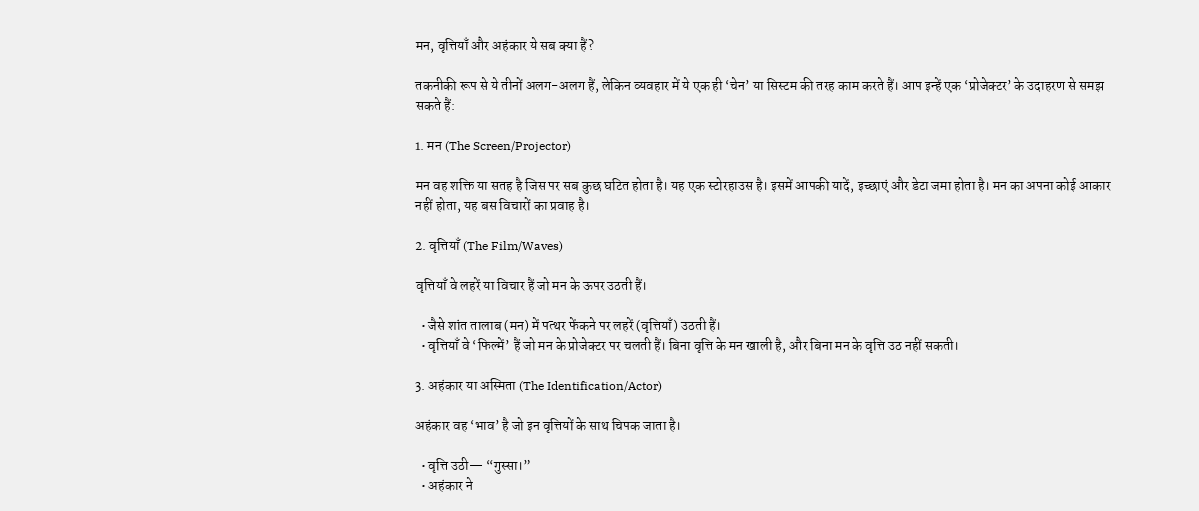मन, वृत्तियाँ और अहंकार ये सब क्या हैं?

तकनीकी रूप से ये तीनों अलग-अलग हैं, लेकिन व्यवहार में ये एक ही ‘चेन’ या सिस्टम की तरह काम करते हैं। आप इन्हें एक ‘प्रोजेक्टर’ के उदाहरण से समझ सकते हैं:

1. मन (The Screen/Projector)

मन वह शक्ति या सतह है जिस पर सब कुछ घटित होता है। यह एक स्टोरहाउस है। इसमें आपकी यादें, इच्छाएं और डेटा जमा होता है। मन का अपना कोई आकार नहीं होता, यह बस विचारों का प्रवाह है।

2. वृत्तियाँ (The Film/Waves)

वृत्तियाँ वे लहरें या विचार हैं जो मन के ऊपर उठती हैं।

  • जैसे शांत तालाब (मन) में पत्थर फेंकने पर लहरें (वृत्तियाँ) उठती हैं।
  • वृत्तियाँ वे ‘फिल्में’ हैं जो मन के प्रोजेक्टर पर चलती हैं। बिना वृत्ति के मन खाली है, और बिना मन के वृत्ति उठ नहीं सकती।

3. अहंकार या अस्मिता (The Identification/Actor)

अहंकार वह ‘भाव’ है जो इन वृत्तियों के साथ चिपक जाता है।

  • वृत्ति उठी— “गुस्सा।”
  • अहंकार ने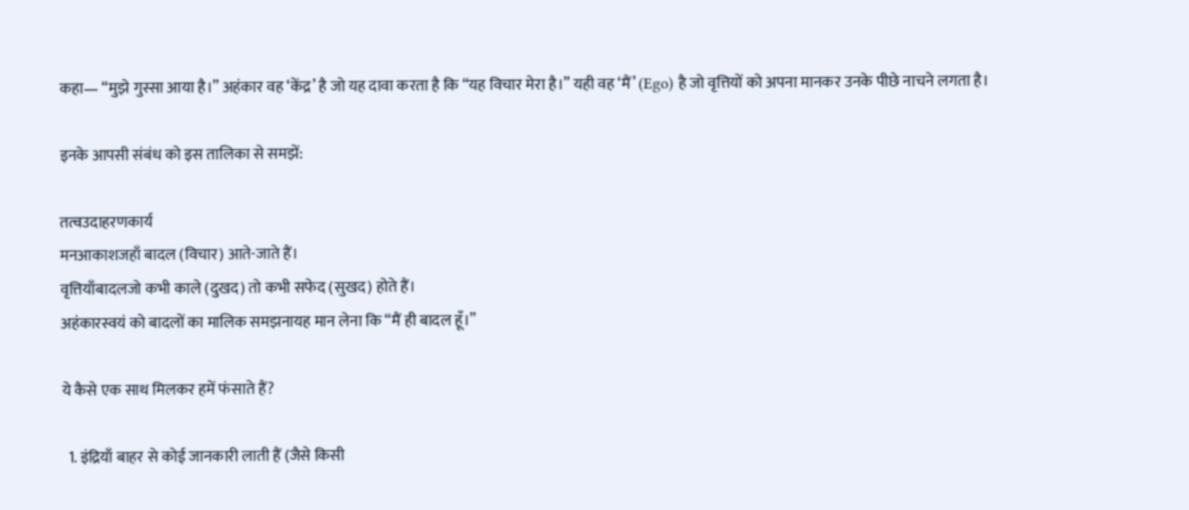कहा— “मुझे गुस्सा आया है।” अहंकार वह ‘केंद्र’ है जो यह दावा करता है कि “यह विचार मेरा है।” यही वह ‘मैं’ (Ego) है जो वृत्तियों को अपना मानकर उनके पीछे नाचने लगता है।

इनके आपसी संबंध को इस तालिका से समझें:

तत्वउदाहरणकार्य
मनआकाशजहाँ बादल (विचार) आते-जाते हैं।
वृत्तियाँबादलजो कभी काले (दुखद) तो कभी सफेद (सुखद) होते हैं।
अहंकारस्वयं को बादलों का मालिक समझनायह मान लेना कि “मैं ही बादल हूँ।”

ये कैसे एक साथ मिलकर हमें फंसाते हैं?

  1. इंद्रियाँ बाहर से कोई जानकारी लाती हैं (जैसे किसी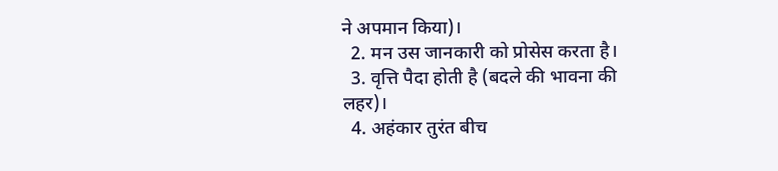ने अपमान किया)।
  2. मन उस जानकारी को प्रोसेस करता है।
  3. वृत्ति पैदा होती है (बदले की भावना की लहर)।
  4. अहंकार तुरंत बीच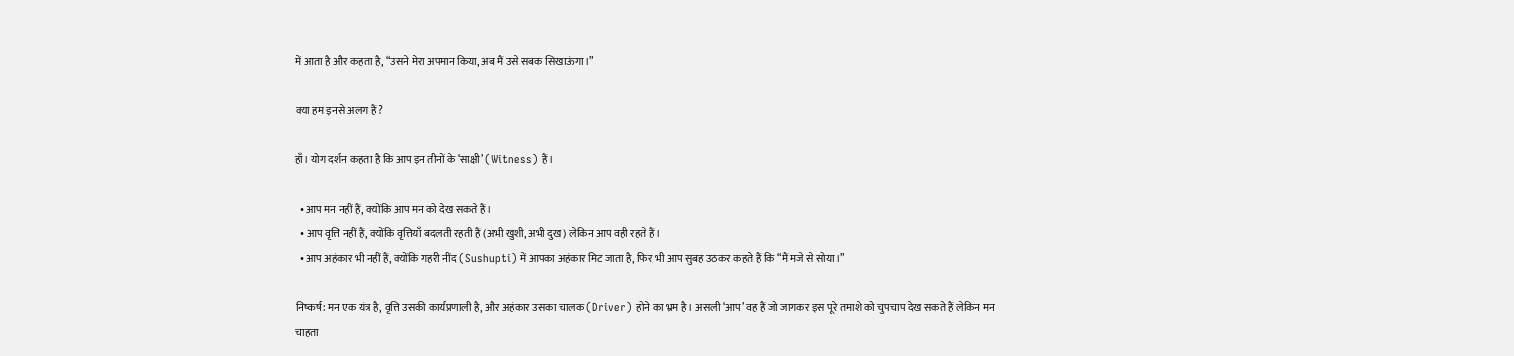में आता है और कहता है, “उसने मेरा अपमान किया, अब मैं उसे सबक सिखाऊंगा।”

क्या हम इनसे अलग हैं?

हाँ। योग दर्शन कहता है कि आप इन तीनों के ‘साक्षी’ (Witness) हैं।

  • आप मन नहीं हैं, क्योंकि आप मन को देख सकते हैं।
  • आप वृत्ति नहीं हैं, क्योंकि वृत्तियाँ बदलती रहती हैं (अभी खुशी, अभी दुख) लेकिन आप वही रहते हैं।
  • आप अहंकार भी नहीं हैं, क्योंकि गहरी नींद (Sushupti) में आपका अहंकार मिट जाता है, फिर भी आप सुबह उठकर कहते हैं कि “मैं मजे से सोया।”

निष्कर्ष: मन एक यंत्र है, वृत्ति उसकी कार्यप्रणाली है, और अहंकार उसका चालक (Driver) होने का भ्रम है। असली ‘आप’ वह हैं जो जागकर इस पूरे तमाशे को चुपचाप देख सकते हैं लेकिन मन चाहता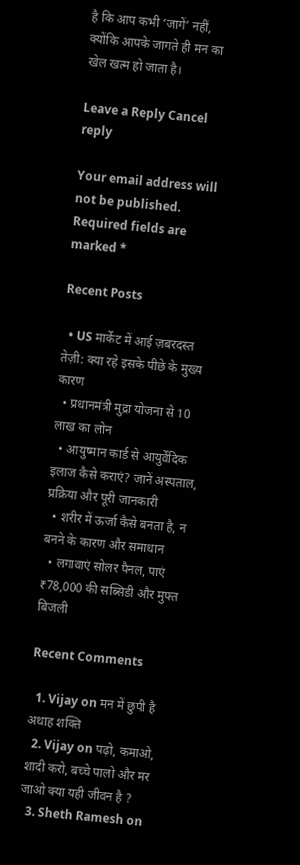है कि आप कभी ‘जागें’ नहीं, क्योंकि आपके जागते ही मन का खेल खत्म हो जाता है।

Leave a Reply Cancel reply

Your email address will not be published. Required fields are marked *

Recent Posts

  • US मार्केट में आई ज़बरदस्त तेज़ी: क्या रहे इसके पीछे के मुख्य कारण
  • प्रधानमंत्री मुद्रा योजना से 10 लाख का लोन
  • आयुष्मान कार्ड से आयुर्वेदिक इलाज कैसे कराएं? जानें अस्पताल, प्रक्रिया और पूरी जानकारी
  • शरीर में ऊर्जा कैसे बनता है, न बनने के कारण और समाधान
  • लगावाएं सोलर पैनल, पाएं ₹78,000 की सब्सिडी और मुफ्त बिजली

Recent Comments

  1. Vijay on मन में छुपी है अथाह शक्ति
  2. Vijay on पढ़ो, कमाओ, शादी करो, बच्चे पालो और मर जाओ क्या यही जीवन है ?
  3. Sheth Ramesh on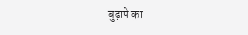बुढ़ापे का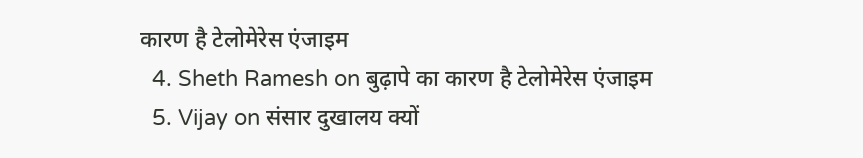कारण है टेलोमेरेस एंजाइम
  4. Sheth Ramesh on बुढ़ापे का कारण है टेलोमेरेस एंजाइम
  5. Vijay on संसार दुखालय क्यों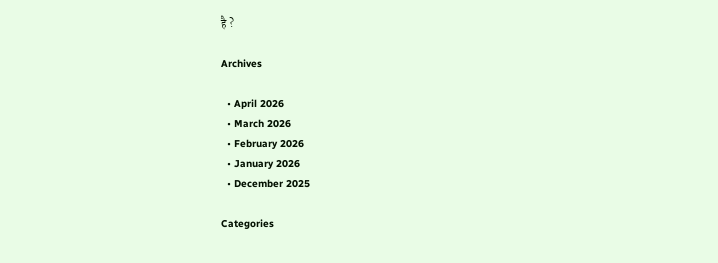है ?

Archives

  • April 2026
  • March 2026
  • February 2026
  • January 2026
  • December 2025

Categories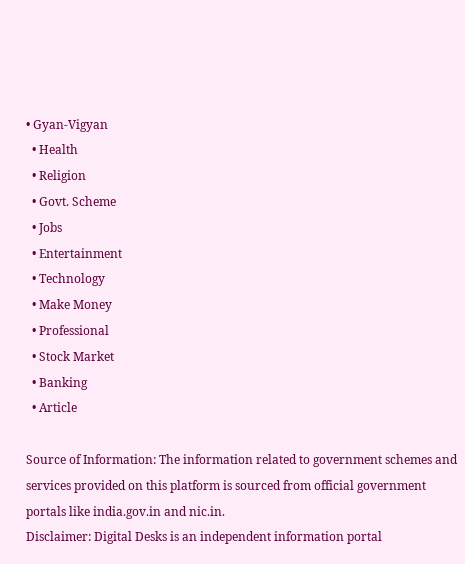• Gyan-Vigyan
  • Health
  • Religion
  • Govt. Scheme
  • Jobs
  • Entertainment
  • Technology
  • Make Money
  • Professional
  • Stock Market
  • Banking
  • Article

Source of Information: The information related to government schemes and services provided on this platform is sourced from official government portals like india.gov.in and nic.in.
Disclaimer: Digital Desks is an independent information portal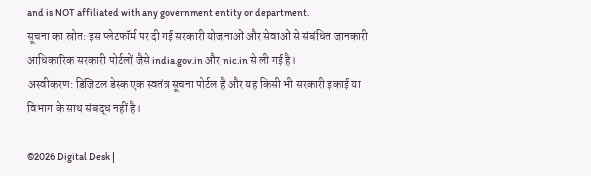and is NOT affiliated with any government entity or department.
सूचना का स्रोत: इस प्लेटफॉर्म पर दी गई सरकारी योजनाओं और सेवाओं से संबंधित जानकारी आधिकारिक सरकारी पोर्टलों जैसे india.gov.in और nic.in से ली गई है।
अस्वीकरण: डिजिटल डेस्क एक स्वतंत्र सूचना पोर्टल है और यह किसी भी सरकारी इकाई या विभाग के साथ संबद्ध नहीं है।

©2026 Digital Desk |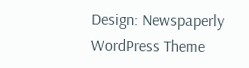Design: Newspaperly WordPress Theme